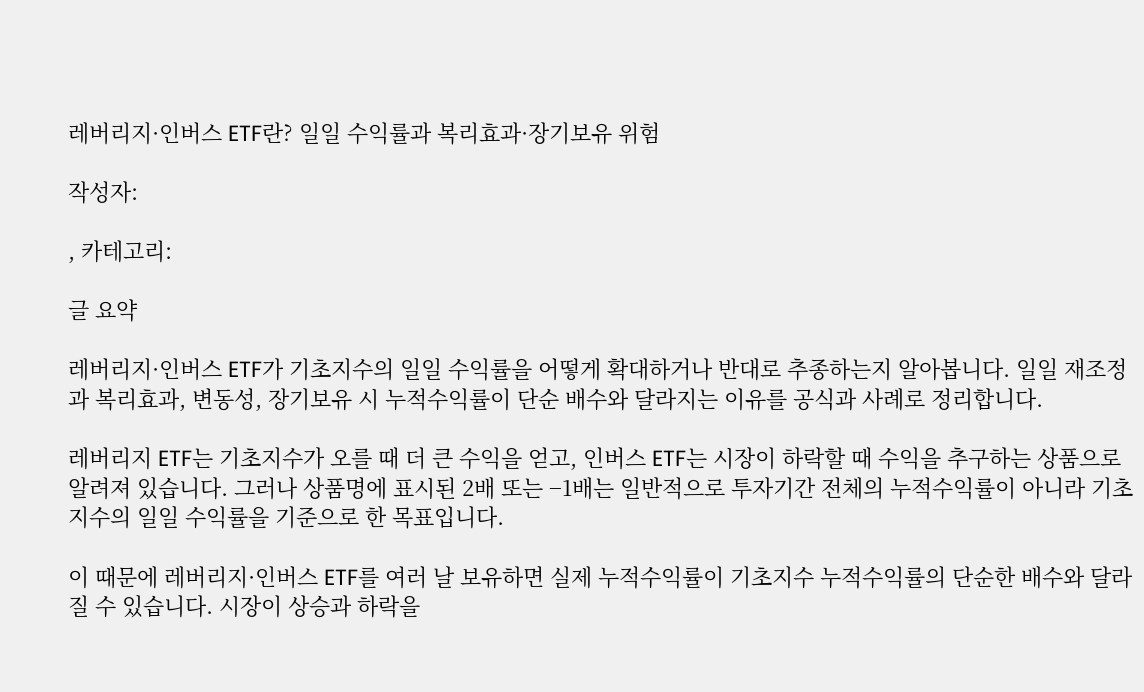레버리지·인버스 ETF란? 일일 수익률과 복리효과·장기보유 위험

작성자:

, 카테고리:

글 요약

레버리지·인버스 ETF가 기초지수의 일일 수익률을 어떻게 확대하거나 반대로 추종하는지 알아봅니다. 일일 재조정과 복리효과, 변동성, 장기보유 시 누적수익률이 단순 배수와 달라지는 이유를 공식과 사례로 정리합니다.

레버리지 ETF는 기초지수가 오를 때 더 큰 수익을 얻고, 인버스 ETF는 시장이 하락할 때 수익을 추구하는 상품으로 알려져 있습니다. 그러나 상품명에 표시된 2배 또는 −1배는 일반적으로 투자기간 전체의 누적수익률이 아니라 기초지수의 일일 수익률을 기준으로 한 목표입니다.

이 때문에 레버리지·인버스 ETF를 여러 날 보유하면 실제 누적수익률이 기초지수 누적수익률의 단순한 배수와 달라질 수 있습니다. 시장이 상승과 하락을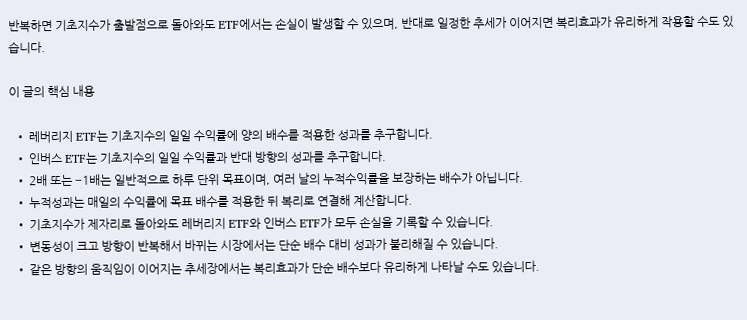반복하면 기초지수가 출발점으로 돌아와도 ETF에서는 손실이 발생할 수 있으며, 반대로 일정한 추세가 이어지면 복리효과가 유리하게 작용할 수도 있습니다.

이 글의 핵심 내용

  • 레버리지 ETF는 기초지수의 일일 수익률에 양의 배수를 적용한 성과를 추구합니다.
  • 인버스 ETF는 기초지수의 일일 수익률과 반대 방향의 성과를 추구합니다.
  • 2배 또는 −1배는 일반적으로 하루 단위 목표이며, 여러 날의 누적수익률을 보장하는 배수가 아닙니다.
  • 누적성과는 매일의 수익률에 목표 배수를 적용한 뒤 복리로 연결해 계산합니다.
  • 기초지수가 제자리로 돌아와도 레버리지 ETF와 인버스 ETF가 모두 손실을 기록할 수 있습니다.
  • 변동성이 크고 방향이 반복해서 바뀌는 시장에서는 단순 배수 대비 성과가 불리해질 수 있습니다.
  • 같은 방향의 움직임이 이어지는 추세장에서는 복리효과가 단순 배수보다 유리하게 나타날 수도 있습니다.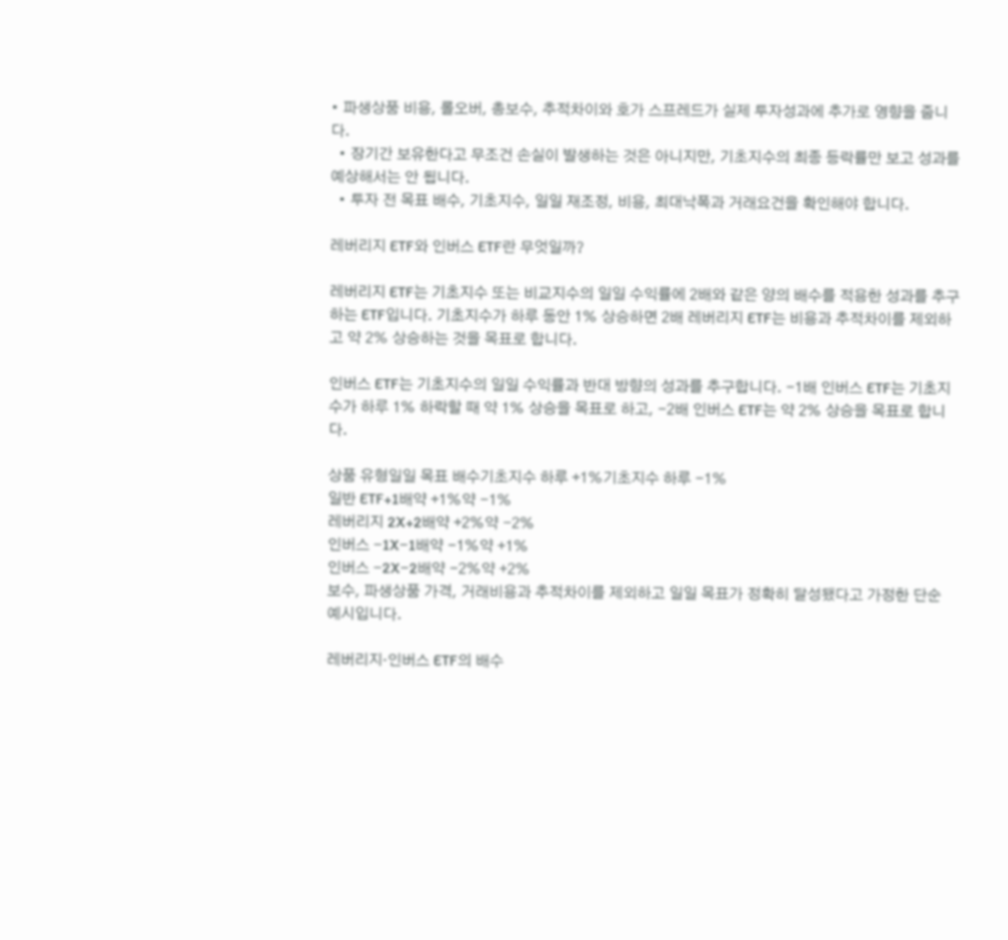• 파생상품 비용, 롤오버, 총보수, 추적차이와 호가 스프레드가 실제 투자성과에 추가로 영향을 줍니다.
  • 장기간 보유한다고 무조건 손실이 발생하는 것은 아니지만, 기초지수의 최종 등락률만 보고 성과를 예상해서는 안 됩니다.
  • 투자 전 목표 배수, 기초지수, 일일 재조정, 비용, 최대낙폭과 거래요건을 확인해야 합니다.

레버리지 ETF와 인버스 ETF란 무엇일까?

레버리지 ETF는 기초지수 또는 비교지수의 일일 수익률에 2배와 같은 양의 배수를 적용한 성과를 추구하는 ETF입니다. 기초지수가 하루 동안 1% 상승하면 2배 레버리지 ETF는 비용과 추적차이를 제외하고 약 2% 상승하는 것을 목표로 합니다.

인버스 ETF는 기초지수의 일일 수익률과 반대 방향의 성과를 추구합니다. −1배 인버스 ETF는 기초지수가 하루 1% 하락할 때 약 1% 상승을 목표로 하고, −2배 인버스 ETF는 약 2% 상승을 목표로 합니다.

상품 유형일일 목표 배수기초지수 하루 +1%기초지수 하루 −1%
일반 ETF+1배약 +1%약 −1%
레버리지 2X+2배약 +2%약 −2%
인버스 −1X−1배약 −1%약 +1%
인버스 −2X−2배약 −2%약 +2%
보수, 파생상품 가격, 거래비용과 추적차이를 제외하고 일일 목표가 정확히 달성됐다고 가정한 단순 예시입니다.

레버리지·인버스 ETF의 배수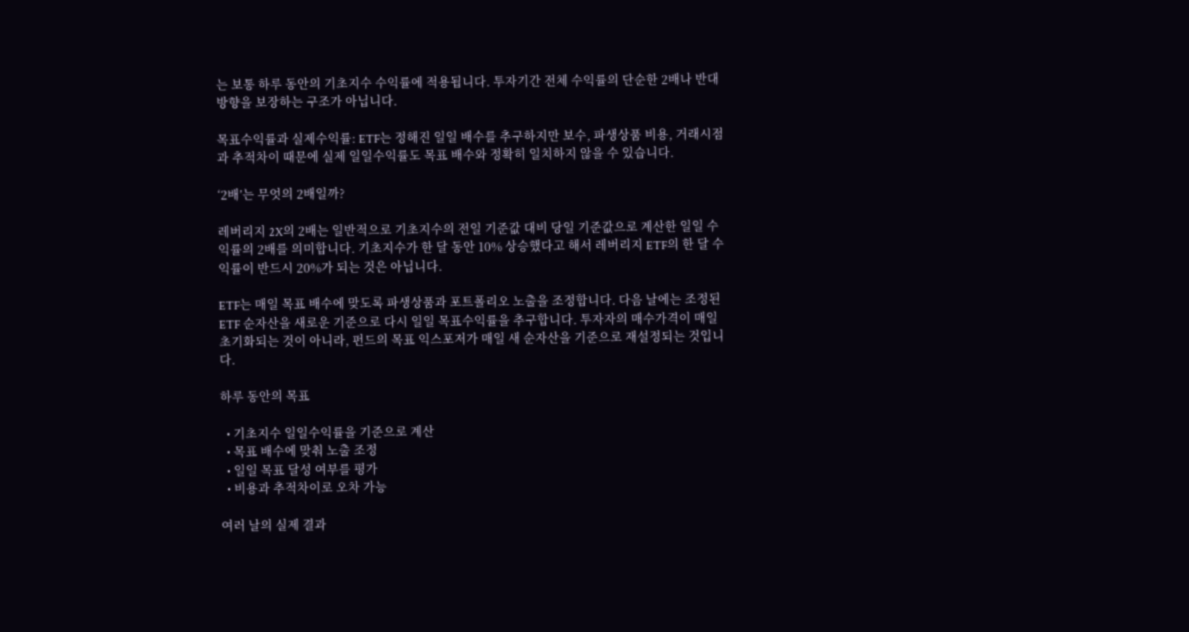는 보통 하루 동안의 기초지수 수익률에 적용됩니다. 투자기간 전체 수익률의 단순한 2배나 반대 방향을 보장하는 구조가 아닙니다.

목표수익률과 실제수익률: ETF는 정해진 일일 배수를 추구하지만 보수, 파생상품 비용, 거래시점과 추적차이 때문에 실제 일일수익률도 목표 배수와 정확히 일치하지 않을 수 있습니다.

‘2배’는 무엇의 2배일까?

레버리지 2X의 2배는 일반적으로 기초지수의 전일 기준값 대비 당일 기준값으로 계산한 일일 수익률의 2배를 의미합니다. 기초지수가 한 달 동안 10% 상승했다고 해서 레버리지 ETF의 한 달 수익률이 반드시 20%가 되는 것은 아닙니다.

ETF는 매일 목표 배수에 맞도록 파생상품과 포트폴리오 노출을 조정합니다. 다음 날에는 조정된 ETF 순자산을 새로운 기준으로 다시 일일 목표수익률을 추구합니다. 투자자의 매수가격이 매일 초기화되는 것이 아니라, 펀드의 목표 익스포저가 매일 새 순자산을 기준으로 재설정되는 것입니다.

하루 동안의 목표

  • 기초지수 일일수익률을 기준으로 계산
  • 목표 배수에 맞춰 노출 조정
  • 일일 목표 달성 여부를 평가
  • 비용과 추적차이로 오차 가능

여러 날의 실제 결과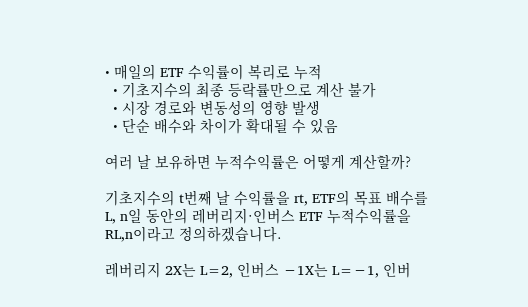• 매일의 ETF 수익률이 복리로 누적
  • 기초지수의 최종 등락률만으로 계산 불가
  • 시장 경로와 변동성의 영향 발생
  • 단순 배수와 차이가 확대될 수 있음

여러 날 보유하면 누적수익률은 어떻게 계산할까?

기초지수의 t번째 날 수익률을 rt, ETF의 목표 배수를 L, n일 동안의 레버리지·인버스 ETF 누적수익률을 RL,n이라고 정의하겠습니다.

레버리지 2X는 L=2, 인버스 −1X는 L=−1, 인버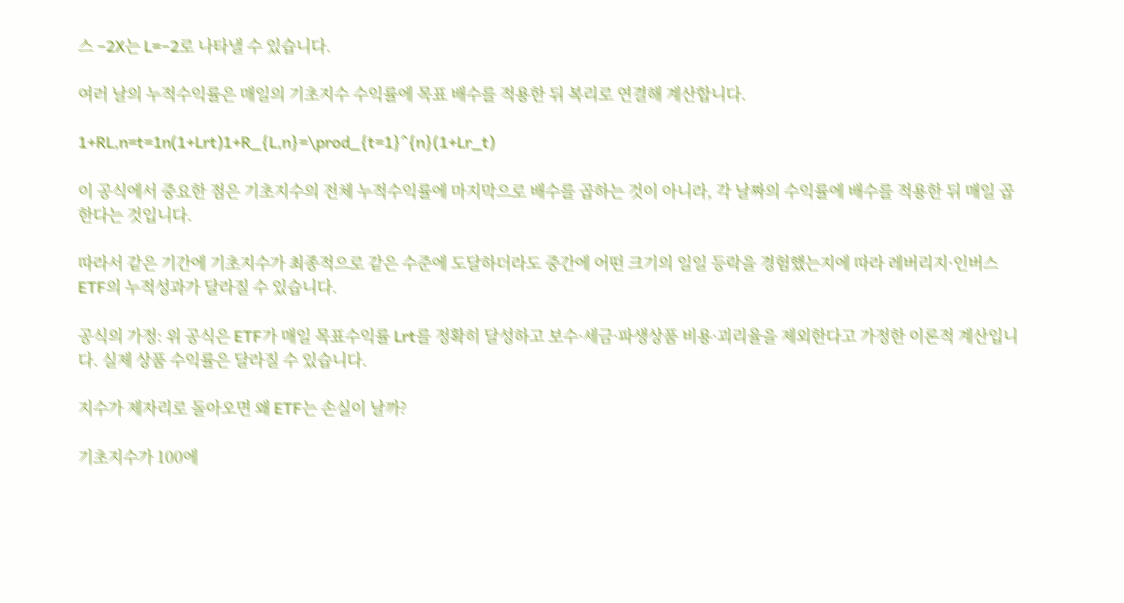스 −2X는 L=−2로 나타낼 수 있습니다.

여러 날의 누적수익률은 매일의 기초지수 수익률에 목표 배수를 적용한 뒤 복리로 연결해 계산합니다.

1+RL,n=t=1n(1+Lrt)1+R_{L,n}=\prod_{t=1}^{n}(1+Lr_t)

이 공식에서 중요한 점은 기초지수의 전체 누적수익률에 마지막으로 배수를 곱하는 것이 아니라, 각 날짜의 수익률에 배수를 적용한 뒤 매일 곱한다는 것입니다.

따라서 같은 기간에 기초지수가 최종적으로 같은 수준에 도달하더라도 중간에 어떤 크기의 일일 등락을 경험했는지에 따라 레버리지·인버스 ETF의 누적성과가 달라질 수 있습니다.

공식의 가정: 위 공식은 ETF가 매일 목표수익률 Lrt를 정확히 달성하고 보수·세금·파생상품 비용·괴리율을 제외한다고 가정한 이론적 계산입니다. 실제 상품 수익률은 달라질 수 있습니다.

지수가 제자리로 돌아오면 왜 ETF는 손실이 날까?

기초지수가 100에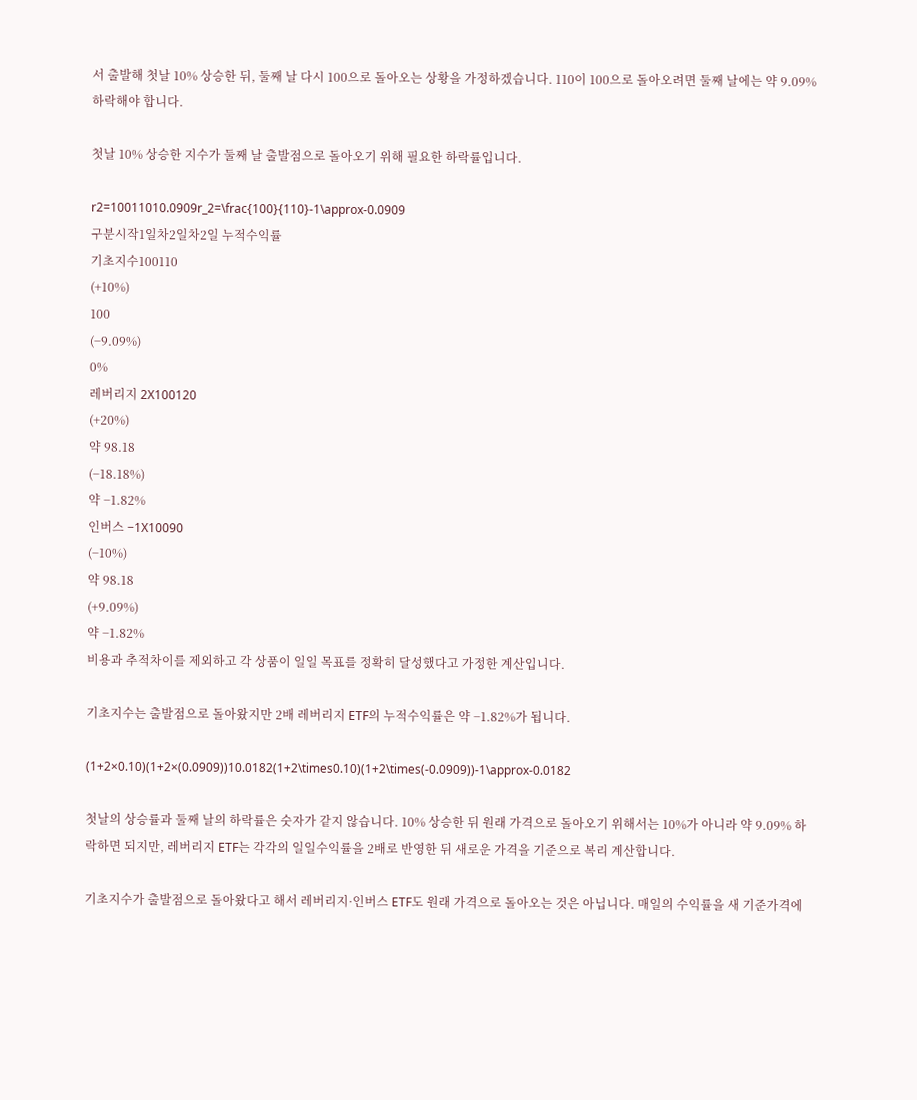서 출발해 첫날 10% 상승한 뒤, 둘째 날 다시 100으로 돌아오는 상황을 가정하겠습니다. 110이 100으로 돌아오려면 둘째 날에는 약 9.09% 하락해야 합니다.

첫날 10% 상승한 지수가 둘째 날 출발점으로 돌아오기 위해 필요한 하락률입니다.

r2=10011010.0909r_2=\frac{100}{110}-1\approx-0.0909
구분시작1일차2일차2일 누적수익률
기초지수100110
(+10%)
100
(−9.09%)
0%
레버리지 2X100120
(+20%)
약 98.18
(−18.18%)
약 −1.82%
인버스 −1X10090
(−10%)
약 98.18
(+9.09%)
약 −1.82%
비용과 추적차이를 제외하고 각 상품이 일일 목표를 정확히 달성했다고 가정한 계산입니다.

기초지수는 출발점으로 돌아왔지만 2배 레버리지 ETF의 누적수익률은 약 −1.82%가 됩니다.

(1+2×0.10)(1+2×(0.0909))10.0182(1+2\times0.10)(1+2\times(-0.0909))-1\approx-0.0182

첫날의 상승률과 둘째 날의 하락률은 숫자가 같지 않습니다. 10% 상승한 뒤 원래 가격으로 돌아오기 위해서는 10%가 아니라 약 9.09% 하락하면 되지만, 레버리지 ETF는 각각의 일일수익률을 2배로 반영한 뒤 새로운 가격을 기준으로 복리 계산합니다.

기초지수가 출발점으로 돌아왔다고 해서 레버리지·인버스 ETF도 원래 가격으로 돌아오는 것은 아닙니다. 매일의 수익률을 새 기준가격에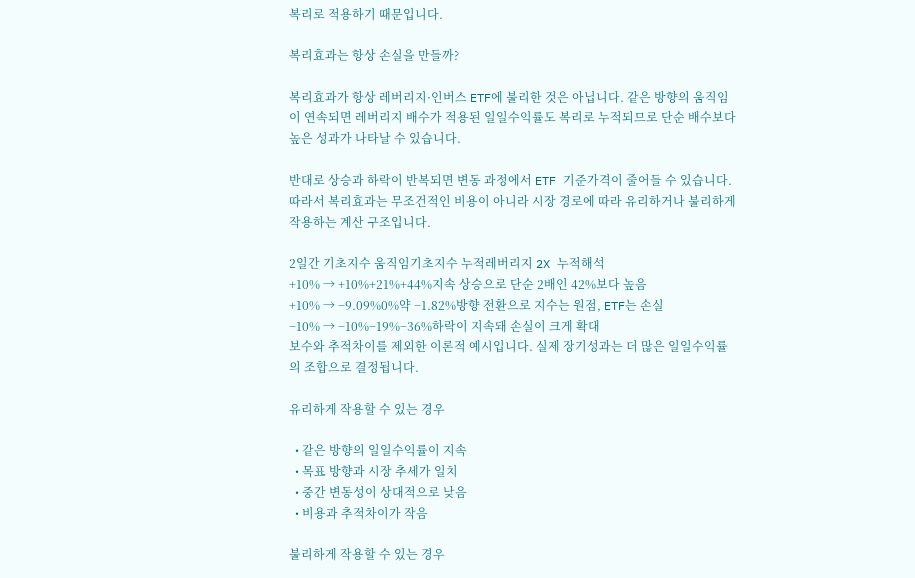복리로 적용하기 때문입니다.

복리효과는 항상 손실을 만들까?

복리효과가 항상 레버리지·인버스 ETF에 불리한 것은 아닙니다. 같은 방향의 움직임이 연속되면 레버리지 배수가 적용된 일일수익률도 복리로 누적되므로 단순 배수보다 높은 성과가 나타날 수 있습니다.

반대로 상승과 하락이 반복되면 변동 과정에서 ETF 기준가격이 줄어들 수 있습니다. 따라서 복리효과는 무조건적인 비용이 아니라 시장 경로에 따라 유리하거나 불리하게 작용하는 계산 구조입니다.

2일간 기초지수 움직임기초지수 누적레버리지 2X 누적해석
+10% → +10%+21%+44%지속 상승으로 단순 2배인 42%보다 높음
+10% → −9.09%0%약 −1.82%방향 전환으로 지수는 원점, ETF는 손실
−10% → −10%−19%−36%하락이 지속돼 손실이 크게 확대
보수와 추적차이를 제외한 이론적 예시입니다. 실제 장기성과는 더 많은 일일수익률의 조합으로 결정됩니다.

유리하게 작용할 수 있는 경우

  • 같은 방향의 일일수익률이 지속
  • 목표 방향과 시장 추세가 일치
  • 중간 변동성이 상대적으로 낮음
  • 비용과 추적차이가 작음

불리하게 작용할 수 있는 경우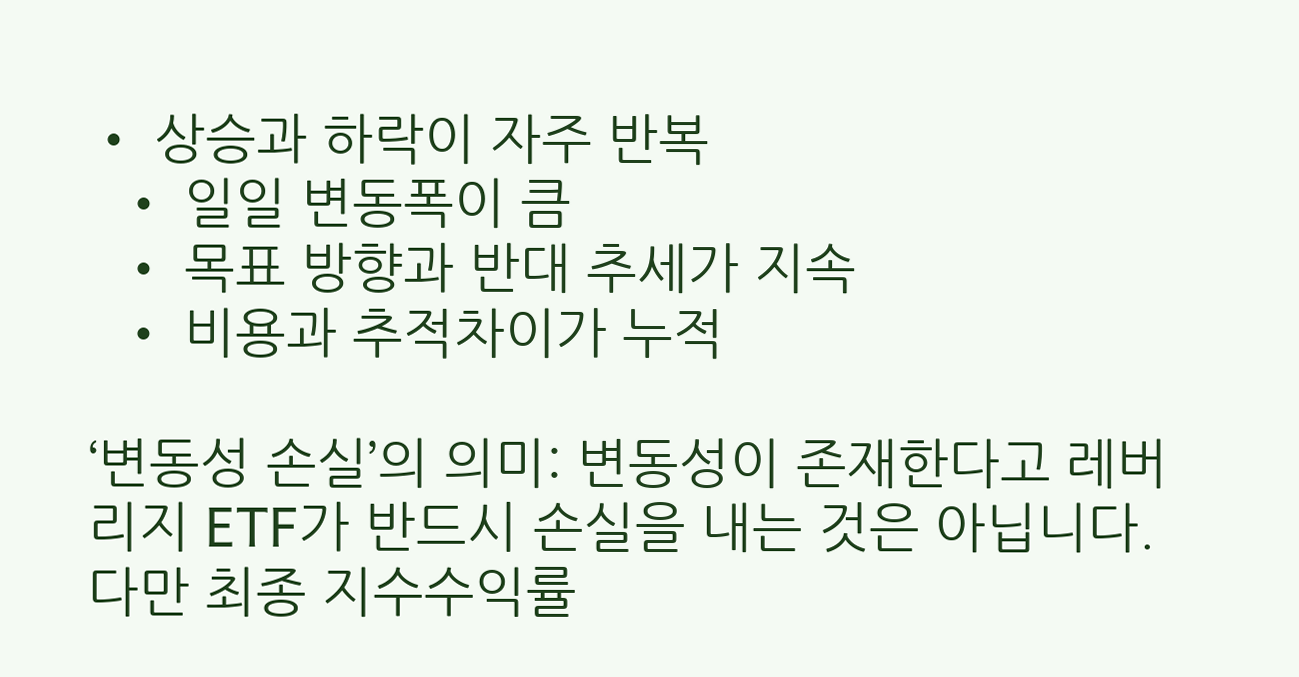• 상승과 하락이 자주 반복
  • 일일 변동폭이 큼
  • 목표 방향과 반대 추세가 지속
  • 비용과 추적차이가 누적

‘변동성 손실’의 의미: 변동성이 존재한다고 레버리지 ETF가 반드시 손실을 내는 것은 아닙니다. 다만 최종 지수수익률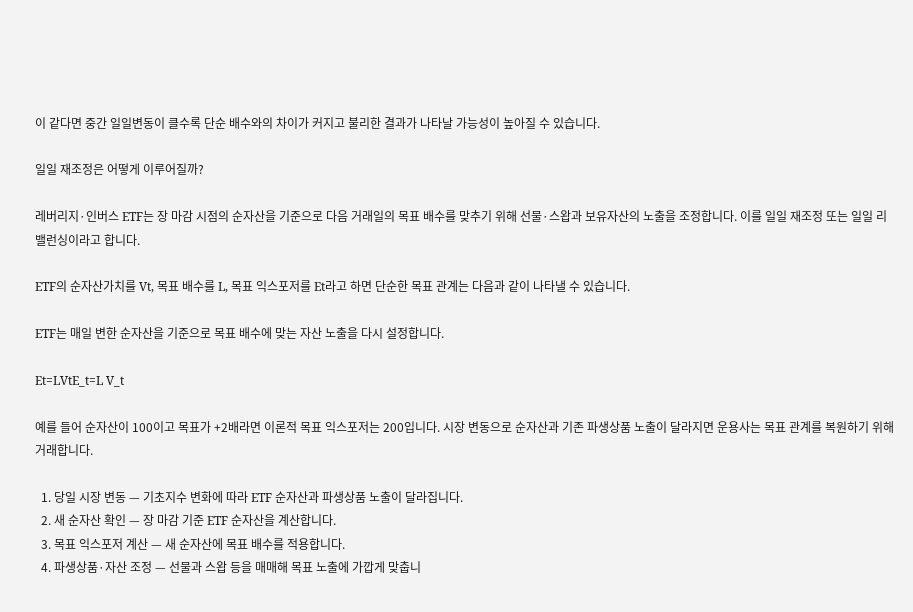이 같다면 중간 일일변동이 클수록 단순 배수와의 차이가 커지고 불리한 결과가 나타날 가능성이 높아질 수 있습니다.

일일 재조정은 어떻게 이루어질까?

레버리지·인버스 ETF는 장 마감 시점의 순자산을 기준으로 다음 거래일의 목표 배수를 맞추기 위해 선물·스왑과 보유자산의 노출을 조정합니다. 이를 일일 재조정 또는 일일 리밸런싱이라고 합니다.

ETF의 순자산가치를 Vt, 목표 배수를 L, 목표 익스포저를 Et라고 하면 단순한 목표 관계는 다음과 같이 나타낼 수 있습니다.

ETF는 매일 변한 순자산을 기준으로 목표 배수에 맞는 자산 노출을 다시 설정합니다.

Et=LVtE_t=L V_t

예를 들어 순자산이 100이고 목표가 +2배라면 이론적 목표 익스포저는 200입니다. 시장 변동으로 순자산과 기존 파생상품 노출이 달라지면 운용사는 목표 관계를 복원하기 위해 거래합니다.

  1. 당일 시장 변동 — 기초지수 변화에 따라 ETF 순자산과 파생상품 노출이 달라집니다.
  2. 새 순자산 확인 — 장 마감 기준 ETF 순자산을 계산합니다.
  3. 목표 익스포저 계산 — 새 순자산에 목표 배수를 적용합니다.
  4. 파생상품·자산 조정 — 선물과 스왑 등을 매매해 목표 노출에 가깝게 맞춥니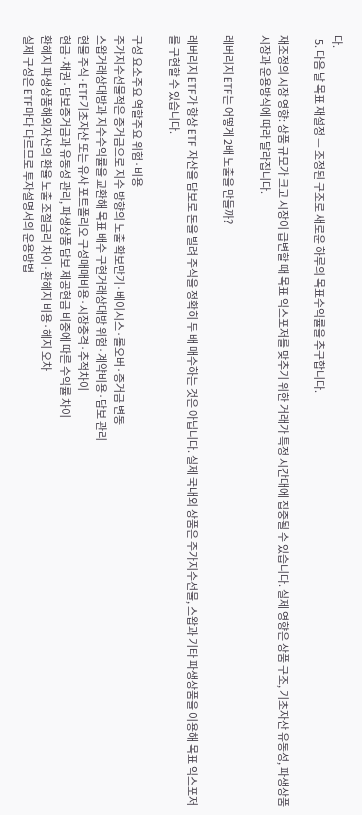다.
  5. 다음 날 목표 재설정 — 조정된 구조로 새로운 하루의 목표수익률을 추구합니다.

재조정의 시장 영향: 상품 규모가 크고 시장이 급변할 때 목표 익스포저를 맞추기 위한 거래가 특정 시간대에 집중될 수 있습니다. 실제 영향은 상품 구조, 기초자산 유동성, 파생상품 시장과 운용방식에 따라 달라집니다.

레버리지 ETF는 어떻게 2배 노출을 만들까?

레버리지 ETF가 항상 ETF 자산을 담보로 돈을 빌려 주식을 정확히 두 배 매수하는 것은 아닙니다. 실제 국내외 상품은 주가지수선물, 스왑과 기타 파생상품을 이용해 목표 익스포저를 구현할 수 있습니다.

구성 요소주요 역할주요 위험·비용
주가지수선물적은 증거금으로 지수 방향의 노출 확보만기·베이시스·롤오버·증거금 변동
스왑거래상대방과 지수수익률을 교환해 목표 배수 구현거래상대방 위험·계약비용·담보 관리
현물 주식·ETF기초자산 또는 유사 포트폴리오 구성매매비용·시장충격·추적차이
현금·채권·담보증거금과 유동성 관리, 파생상품 담보 제공현금 비중에 따른 수익률 차이
환헤지 파생상품해외자산의 환율 노출 조절금리 차이·환헤지 비용·헤지 오차
실제 구성은 ETF마다 다르므로 투자설명서의 운용방법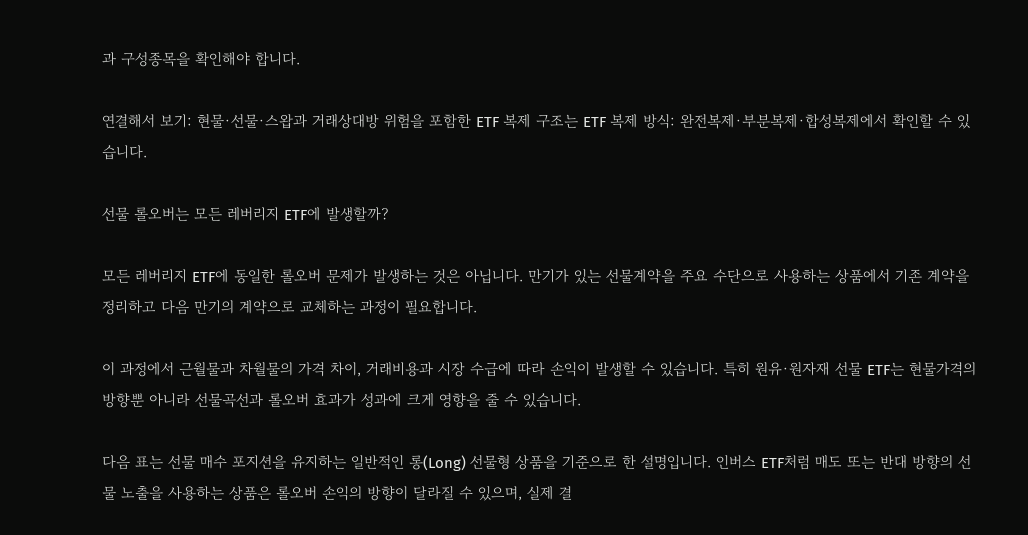과 구성종목을 확인해야 합니다.

연결해서 보기: 현물·선물·스왑과 거래상대방 위험을 포함한 ETF 복제 구조는 ETF 복제 방식: 완전복제·부분복제·합성복제에서 확인할 수 있습니다.

선물 롤오버는 모든 레버리지 ETF에 발생할까?

모든 레버리지 ETF에 동일한 롤오버 문제가 발생하는 것은 아닙니다. 만기가 있는 선물계약을 주요 수단으로 사용하는 상품에서 기존 계약을 정리하고 다음 만기의 계약으로 교체하는 과정이 필요합니다.

이 과정에서 근월물과 차월물의 가격 차이, 거래비용과 시장 수급에 따라 손익이 발생할 수 있습니다. 특히 원유·원자재 선물 ETF는 현물가격의 방향뿐 아니라 선물곡선과 롤오버 효과가 성과에 크게 영향을 줄 수 있습니다.

다음 표는 선물 매수 포지션을 유지하는 일반적인 롱(Long) 선물형 상품을 기준으로 한 설명입니다. 인버스 ETF처럼 매도 또는 반대 방향의 선물 노출을 사용하는 상품은 롤오버 손익의 방향이 달라질 수 있으며, 실제 결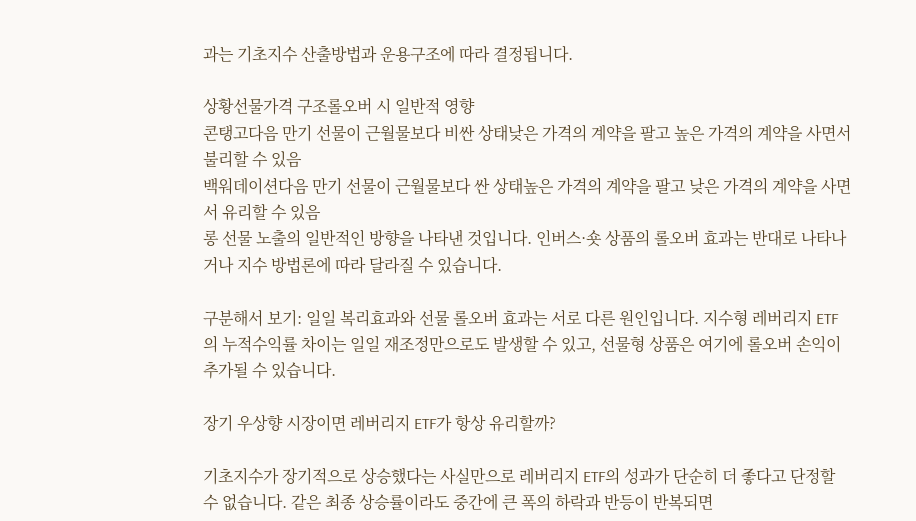과는 기초지수 산출방법과 운용구조에 따라 결정됩니다.

상황선물가격 구조롤오버 시 일반적 영향
콘탱고다음 만기 선물이 근월물보다 비싼 상태낮은 가격의 계약을 팔고 높은 가격의 계약을 사면서 불리할 수 있음
백워데이션다음 만기 선물이 근월물보다 싼 상태높은 가격의 계약을 팔고 낮은 가격의 계약을 사면서 유리할 수 있음
롱 선물 노출의 일반적인 방향을 나타낸 것입니다. 인버스·숏 상품의 롤오버 효과는 반대로 나타나거나 지수 방법론에 따라 달라질 수 있습니다.

구분해서 보기: 일일 복리효과와 선물 롤오버 효과는 서로 다른 원인입니다. 지수형 레버리지 ETF의 누적수익률 차이는 일일 재조정만으로도 발생할 수 있고, 선물형 상품은 여기에 롤오버 손익이 추가될 수 있습니다.

장기 우상향 시장이면 레버리지 ETF가 항상 유리할까?

기초지수가 장기적으로 상승했다는 사실만으로 레버리지 ETF의 성과가 단순히 더 좋다고 단정할 수 없습니다. 같은 최종 상승률이라도 중간에 큰 폭의 하락과 반등이 반복되면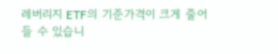레버리지 ETF의 기준가격이 크게 줄어들 수 있습니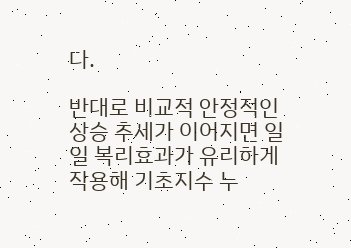다.

반대로 비교적 안정적인 상승 추세가 이어지면 일일 복리효과가 유리하게 작용해 기초지수 누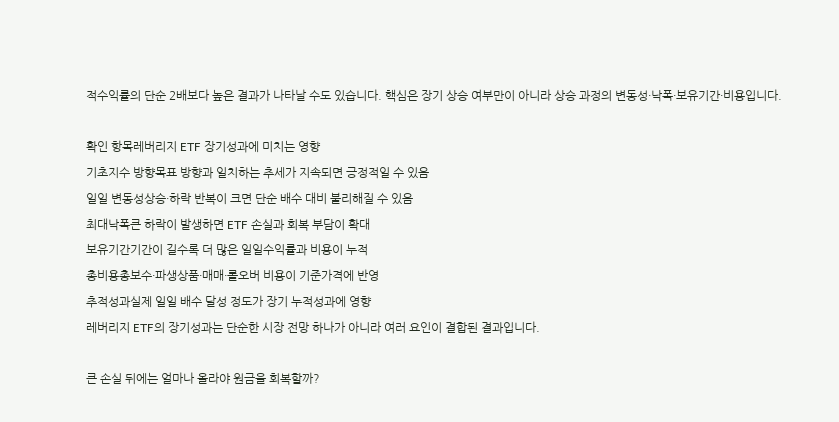적수익률의 단순 2배보다 높은 결과가 나타날 수도 있습니다. 핵심은 장기 상승 여부만이 아니라 상승 과정의 변동성·낙폭·보유기간·비용입니다.

확인 항목레버리지 ETF 장기성과에 미치는 영향
기초지수 방향목표 방향과 일치하는 추세가 지속되면 긍정적일 수 있음
일일 변동성상승·하락 반복이 크면 단순 배수 대비 불리해질 수 있음
최대낙폭큰 하락이 발생하면 ETF 손실과 회복 부담이 확대
보유기간기간이 길수록 더 많은 일일수익률과 비용이 누적
총비용총보수·파생상품·매매·롤오버 비용이 기준가격에 반영
추적성과실제 일일 배수 달성 정도가 장기 누적성과에 영향
레버리지 ETF의 장기성과는 단순한 시장 전망 하나가 아니라 여러 요인이 결합된 결과입니다.

큰 손실 뒤에는 얼마나 올라야 원금을 회복할까?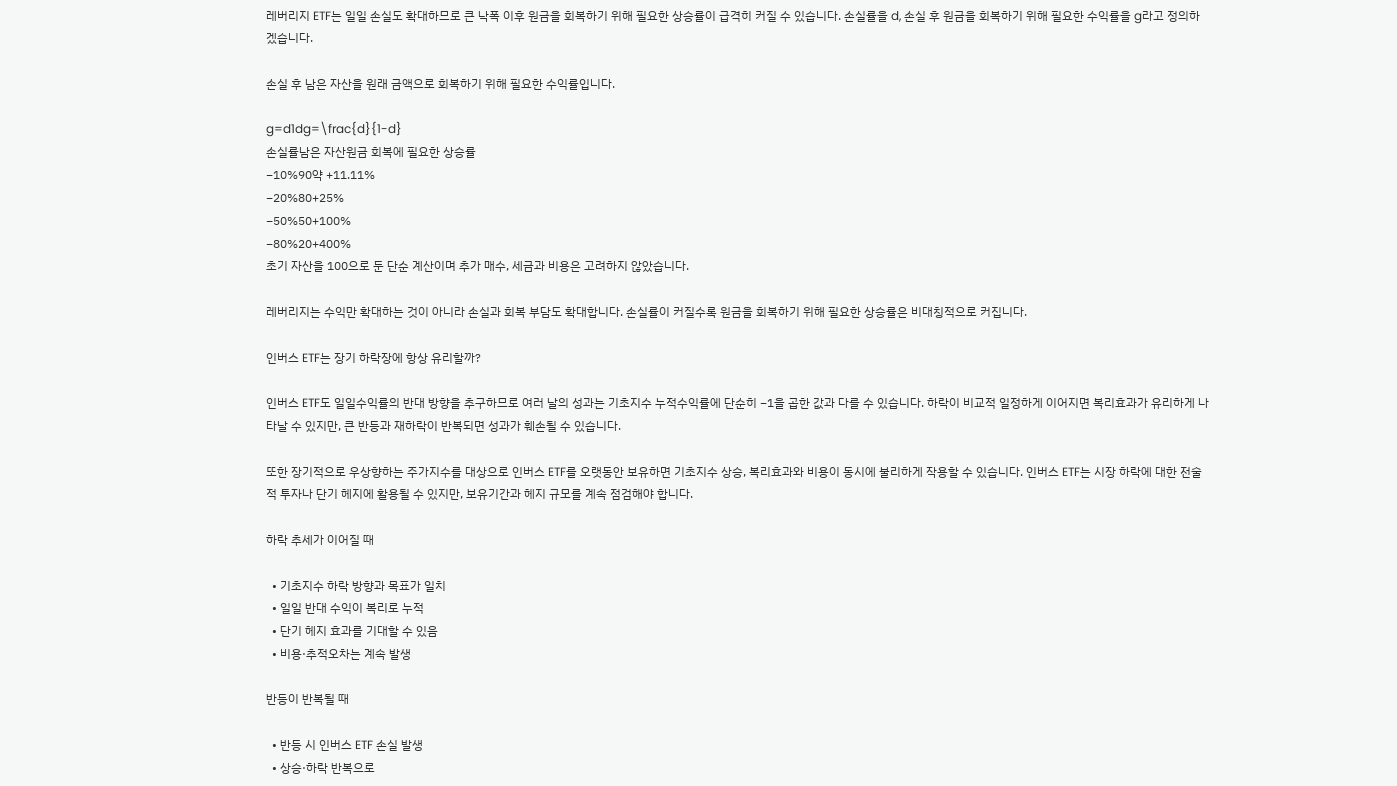레버리지 ETF는 일일 손실도 확대하므로 큰 낙폭 이후 원금을 회복하기 위해 필요한 상승률이 급격히 커질 수 있습니다. 손실률을 d, 손실 후 원금을 회복하기 위해 필요한 수익률을 g라고 정의하겠습니다.

손실 후 남은 자산을 원래 금액으로 회복하기 위해 필요한 수익률입니다.

g=d1dg=\frac{d}{1-d}
손실률남은 자산원금 회복에 필요한 상승률
−10%90약 +11.11%
−20%80+25%
−50%50+100%
−80%20+400%
초기 자산을 100으로 둔 단순 계산이며 추가 매수, 세금과 비용은 고려하지 않았습니다.

레버리지는 수익만 확대하는 것이 아니라 손실과 회복 부담도 확대합니다. 손실률이 커질수록 원금을 회복하기 위해 필요한 상승률은 비대칭적으로 커집니다.

인버스 ETF는 장기 하락장에 항상 유리할까?

인버스 ETF도 일일수익률의 반대 방향을 추구하므로 여러 날의 성과는 기초지수 누적수익률에 단순히 −1을 곱한 값과 다를 수 있습니다. 하락이 비교적 일정하게 이어지면 복리효과가 유리하게 나타날 수 있지만, 큰 반등과 재하락이 반복되면 성과가 훼손될 수 있습니다.

또한 장기적으로 우상향하는 주가지수를 대상으로 인버스 ETF를 오랫동안 보유하면 기초지수 상승, 복리효과와 비용이 동시에 불리하게 작용할 수 있습니다. 인버스 ETF는 시장 하락에 대한 전술적 투자나 단기 헤지에 활용될 수 있지만, 보유기간과 헤지 규모를 계속 점검해야 합니다.

하락 추세가 이어질 때

  • 기초지수 하락 방향과 목표가 일치
  • 일일 반대 수익이 복리로 누적
  • 단기 헤지 효과를 기대할 수 있음
  • 비용·추적오차는 계속 발생

반등이 반복될 때

  • 반등 시 인버스 ETF 손실 발생
  • 상승·하락 반복으로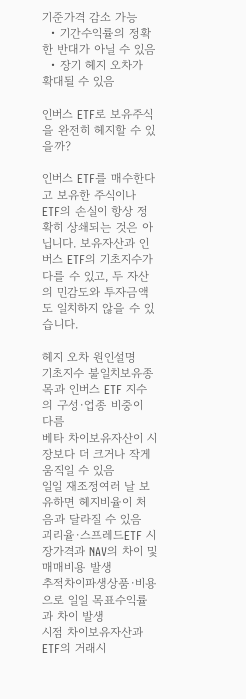기준가격 감소 가능
  • 기간수익률의 정확한 반대가 아닐 수 있음
  • 장기 헤지 오차가 확대될 수 있음

인버스 ETF로 보유주식을 완전히 헤지할 수 있을까?

인버스 ETF를 매수한다고 보유한 주식이나 ETF의 손실이 항상 정확히 상쇄되는 것은 아닙니다. 보유자산과 인버스 ETF의 기초지수가 다를 수 있고, 두 자산의 민감도와 투자금액도 일치하지 않을 수 있습니다.

헤지 오차 원인설명
기초지수 불일치보유종목과 인버스 ETF 지수의 구성·업종 비중이 다름
베타 차이보유자산이 시장보다 더 크거나 작게 움직일 수 있음
일일 재조정여러 날 보유하면 헤지비율이 처음과 달라질 수 있음
괴리율·스프레드ETF 시장가격과 NAV의 차이 및 매매비용 발생
추적차이파생상품·비용으로 일일 목표수익률과 차이 발생
시점 차이보유자산과 ETF의 거래시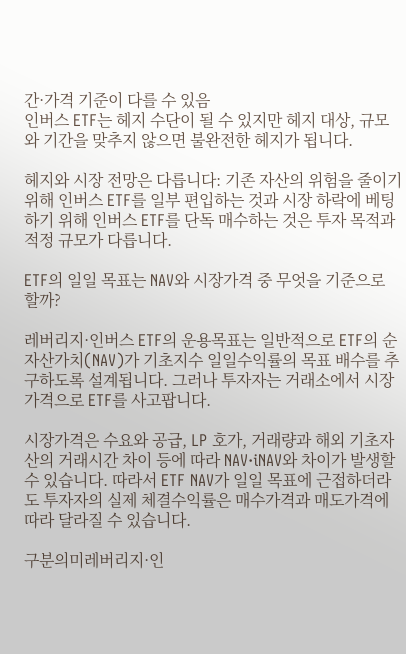간·가격 기준이 다를 수 있음
인버스 ETF는 헤지 수단이 될 수 있지만 헤지 대상, 규모와 기간을 맞추지 않으면 불완전한 헤지가 됩니다.

헤지와 시장 전망은 다릅니다: 기존 자산의 위험을 줄이기 위해 인버스 ETF를 일부 편입하는 것과 시장 하락에 베팅하기 위해 인버스 ETF를 단독 매수하는 것은 투자 목적과 적정 규모가 다릅니다.

ETF의 일일 목표는 NAV와 시장가격 중 무엇을 기준으로 할까?

레버리지·인버스 ETF의 운용목표는 일반적으로 ETF의 순자산가치(NAV)가 기초지수 일일수익률의 목표 배수를 추구하도록 설계됩니다. 그러나 투자자는 거래소에서 시장가격으로 ETF를 사고팝니다.

시장가격은 수요와 공급, LP 호가, 거래량과 해외 기초자산의 거래시간 차이 등에 따라 NAV·iNAV와 차이가 발생할 수 있습니다. 따라서 ETF NAV가 일일 목표에 근접하더라도 투자자의 실제 체결수익률은 매수가격과 매도가격에 따라 달라질 수 있습니다.

구분의미레버리지·인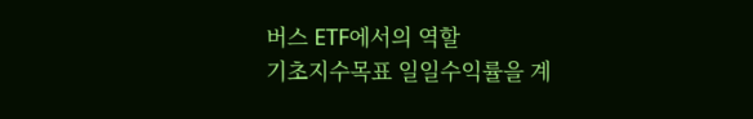버스 ETF에서의 역할
기초지수목표 일일수익률을 계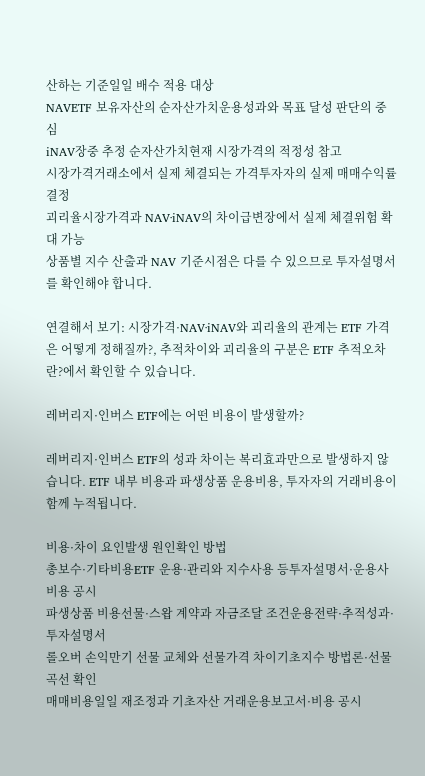산하는 기준일일 배수 적용 대상
NAVETF 보유자산의 순자산가치운용성과와 목표 달성 판단의 중심
iNAV장중 추정 순자산가치현재 시장가격의 적정성 참고
시장가격거래소에서 실제 체결되는 가격투자자의 실제 매매수익률 결정
괴리율시장가격과 NAV·iNAV의 차이급변장에서 실제 체결위험 확대 가능
상품별 지수 산출과 NAV 기준시점은 다를 수 있으므로 투자설명서를 확인해야 합니다.

연결해서 보기: 시장가격·NAV·iNAV와 괴리율의 관계는 ETF 가격은 어떻게 정해질까?, 추적차이와 괴리율의 구분은 ETF 추적오차란?에서 확인할 수 있습니다.

레버리지·인버스 ETF에는 어떤 비용이 발생할까?

레버리지·인버스 ETF의 성과 차이는 복리효과만으로 발생하지 않습니다. ETF 내부 비용과 파생상품 운용비용, 투자자의 거래비용이 함께 누적됩니다.

비용·차이 요인발생 원인확인 방법
총보수·기타비용ETF 운용·관리와 지수사용 등투자설명서·운용사 비용 공시
파생상품 비용선물·스왑 계약과 자금조달 조건운용전략·추적성과·투자설명서
롤오버 손익만기 선물 교체와 선물가격 차이기초지수 방법론·선물곡선 확인
매매비용일일 재조정과 기초자산 거래운용보고서·비용 공시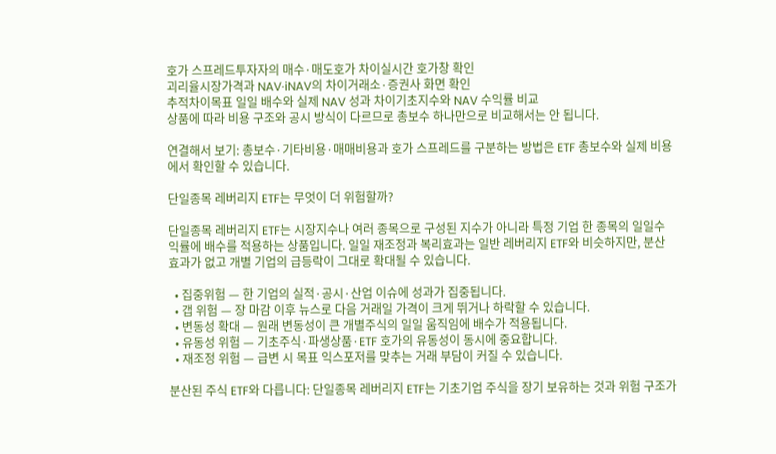호가 스프레드투자자의 매수·매도호가 차이실시간 호가창 확인
괴리율시장가격과 NAV·iNAV의 차이거래소·증권사 화면 확인
추적차이목표 일일 배수와 실제 NAV 성과 차이기초지수와 NAV 수익률 비교
상품에 따라 비용 구조와 공시 방식이 다르므로 총보수 하나만으로 비교해서는 안 됩니다.

연결해서 보기: 총보수·기타비용·매매비용과 호가 스프레드를 구분하는 방법은 ETF 총보수와 실제 비용에서 확인할 수 있습니다.

단일종목 레버리지 ETF는 무엇이 더 위험할까?

단일종목 레버리지 ETF는 시장지수나 여러 종목으로 구성된 지수가 아니라 특정 기업 한 종목의 일일수익률에 배수를 적용하는 상품입니다. 일일 재조정과 복리효과는 일반 레버리지 ETF와 비슷하지만, 분산효과가 없고 개별 기업의 급등락이 그대로 확대될 수 있습니다.

  • 집중위험 — 한 기업의 실적·공시·산업 이슈에 성과가 집중됩니다.
  • 갭 위험 — 장 마감 이후 뉴스로 다음 거래일 가격이 크게 뛰거나 하락할 수 있습니다.
  • 변동성 확대 — 원래 변동성이 큰 개별주식의 일일 움직임에 배수가 적용됩니다.
  • 유동성 위험 — 기초주식·파생상품·ETF 호가의 유동성이 동시에 중요합니다.
  • 재조정 위험 — 급변 시 목표 익스포저를 맞추는 거래 부담이 커질 수 있습니다.

분산된 주식 ETF와 다릅니다: 단일종목 레버리지 ETF는 기초기업 주식을 장기 보유하는 것과 위험 구조가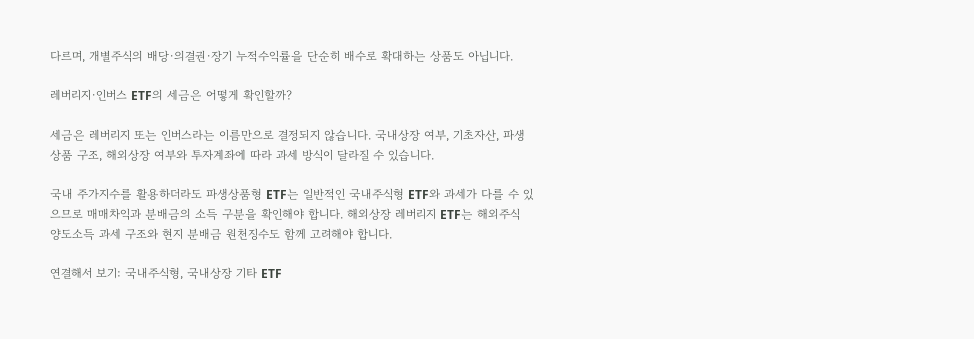다르며, 개별주식의 배당·의결권·장기 누적수익률을 단순히 배수로 확대하는 상품도 아닙니다.

레버리지·인버스 ETF의 세금은 어떻게 확인할까?

세금은 레버리지 또는 인버스라는 이름만으로 결정되지 않습니다. 국내상장 여부, 기초자산, 파생상품 구조, 해외상장 여부와 투자계좌에 따라 과세 방식이 달라질 수 있습니다.

국내 주가지수를 활용하더라도 파생상품형 ETF는 일반적인 국내주식형 ETF와 과세가 다를 수 있으므로 매매차익과 분배금의 소득 구분을 확인해야 합니다. 해외상장 레버리지 ETF는 해외주식 양도소득 과세 구조와 현지 분배금 원천징수도 함께 고려해야 합니다.

연결해서 보기: 국내주식형, 국내상장 기타 ETF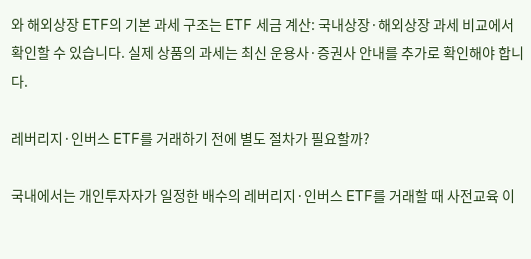와 해외상장 ETF의 기본 과세 구조는 ETF 세금 계산: 국내상장·해외상장 과세 비교에서 확인할 수 있습니다. 실제 상품의 과세는 최신 운용사·증권사 안내를 추가로 확인해야 합니다.

레버리지·인버스 ETF를 거래하기 전에 별도 절차가 필요할까?

국내에서는 개인투자자가 일정한 배수의 레버리지·인버스 ETF를 거래할 때 사전교육 이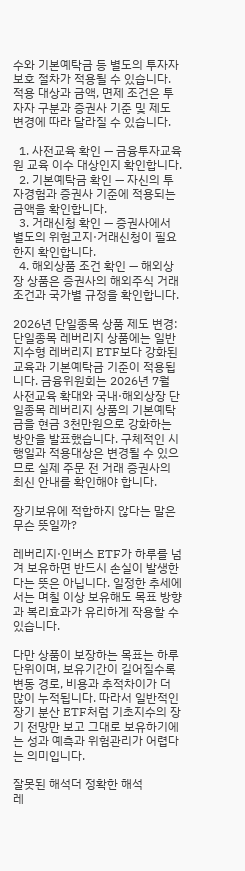수와 기본예탁금 등 별도의 투자자 보호 절차가 적용될 수 있습니다. 적용 대상과 금액, 면제 조건은 투자자 구분과 증권사 기준 및 제도 변경에 따라 달라질 수 있습니다.

  1. 사전교육 확인 — 금융투자교육원 교육 이수 대상인지 확인합니다.
  2. 기본예탁금 확인 — 자신의 투자경험과 증권사 기준에 적용되는 금액을 확인합니다.
  3. 거래신청 확인 — 증권사에서 별도의 위험고지·거래신청이 필요한지 확인합니다.
  4. 해외상품 조건 확인 — 해외상장 상품은 증권사의 해외주식 거래조건과 국가별 규정을 확인합니다.

2026년 단일종목 상품 제도 변경: 단일종목 레버리지 상품에는 일반 지수형 레버리지 ETF보다 강화된 교육과 기본예탁금 기준이 적용됩니다. 금융위원회는 2026년 7월 사전교육 확대와 국내·해외상장 단일종목 레버리지 상품의 기본예탁금을 현금 3천만원으로 강화하는 방안을 발표했습니다. 구체적인 시행일과 적용대상은 변경될 수 있으므로 실제 주문 전 거래 증권사의 최신 안내를 확인해야 합니다.

장기보유에 적합하지 않다는 말은 무슨 뜻일까?

레버리지·인버스 ETF가 하루를 넘겨 보유하면 반드시 손실이 발생한다는 뜻은 아닙니다. 일정한 추세에서는 며칠 이상 보유해도 목표 방향과 복리효과가 유리하게 작용할 수 있습니다.

다만 상품이 보장하는 목표는 하루 단위이며, 보유기간이 길어질수록 변동 경로, 비용과 추적차이가 더 많이 누적됩니다. 따라서 일반적인 장기 분산 ETF처럼 기초지수의 장기 전망만 보고 그대로 보유하기에는 성과 예측과 위험관리가 어렵다는 의미입니다.

잘못된 해석더 정확한 해석
레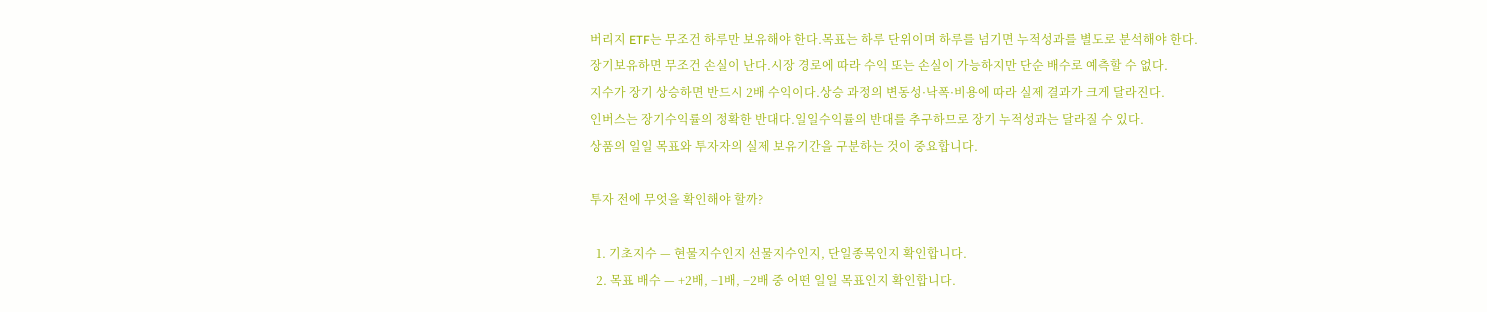버리지 ETF는 무조건 하루만 보유해야 한다.목표는 하루 단위이며 하루를 넘기면 누적성과를 별도로 분석해야 한다.
장기보유하면 무조건 손실이 난다.시장 경로에 따라 수익 또는 손실이 가능하지만 단순 배수로 예측할 수 없다.
지수가 장기 상승하면 반드시 2배 수익이다.상승 과정의 변동성·낙폭·비용에 따라 실제 결과가 크게 달라진다.
인버스는 장기수익률의 정확한 반대다.일일수익률의 반대를 추구하므로 장기 누적성과는 달라질 수 있다.
상품의 일일 목표와 투자자의 실제 보유기간을 구분하는 것이 중요합니다.

투자 전에 무엇을 확인해야 할까?

  1. 기초지수 — 현물지수인지 선물지수인지, 단일종목인지 확인합니다.
  2. 목표 배수 — +2배, −1배, −2배 중 어떤 일일 목표인지 확인합니다.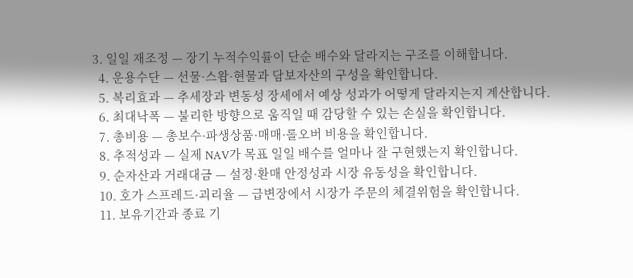3. 일일 재조정 — 장기 누적수익률이 단순 배수와 달라지는 구조를 이해합니다.
  4. 운용수단 — 선물·스왑·현물과 담보자산의 구성을 확인합니다.
  5. 복리효과 — 추세장과 변동성 장세에서 예상 성과가 어떻게 달라지는지 계산합니다.
  6. 최대낙폭 — 불리한 방향으로 움직일 때 감당할 수 있는 손실을 확인합니다.
  7. 총비용 — 총보수·파생상품·매매·롤오버 비용을 확인합니다.
  8. 추적성과 — 실제 NAV가 목표 일일 배수를 얼마나 잘 구현했는지 확인합니다.
  9. 순자산과 거래대금 — 설정·환매 안정성과 시장 유동성을 확인합니다.
  10. 호가 스프레드·괴리율 — 급변장에서 시장가 주문의 체결위험을 확인합니다.
  11. 보유기간과 종료 기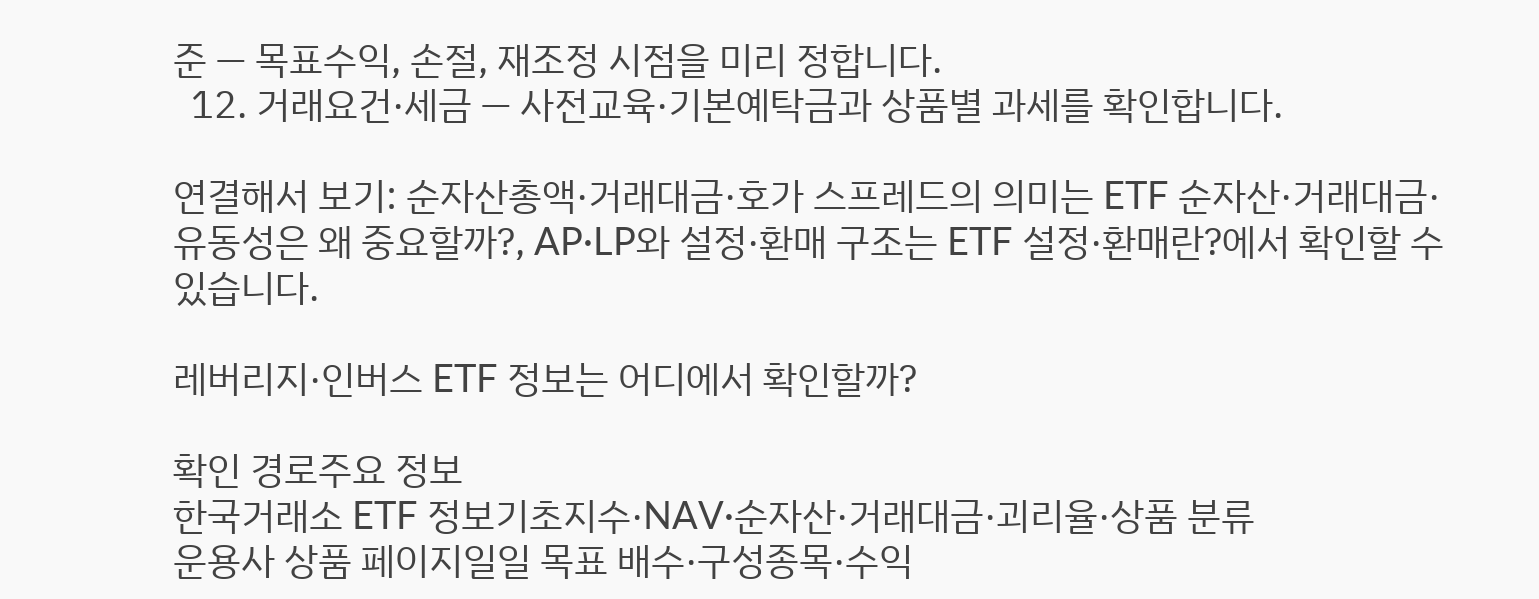준 — 목표수익, 손절, 재조정 시점을 미리 정합니다.
  12. 거래요건·세금 — 사전교육·기본예탁금과 상품별 과세를 확인합니다.

연결해서 보기: 순자산총액·거래대금·호가 스프레드의 의미는 ETF 순자산·거래대금·유동성은 왜 중요할까?, AP·LP와 설정·환매 구조는 ETF 설정·환매란?에서 확인할 수 있습니다.

레버리지·인버스 ETF 정보는 어디에서 확인할까?

확인 경로주요 정보
한국거래소 ETF 정보기초지수·NAV·순자산·거래대금·괴리율·상품 분류
운용사 상품 페이지일일 목표 배수·구성종목·수익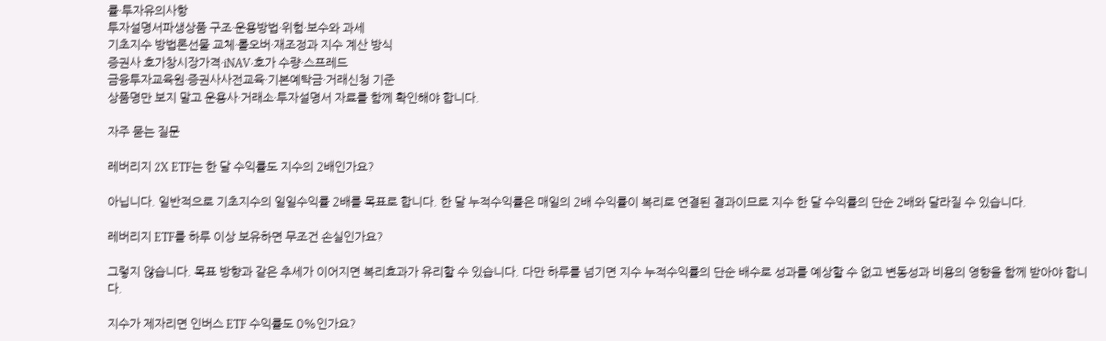률·투자유의사항
투자설명서파생상품 구조·운용방법·위험·보수와 과세
기초지수 방법론선물 교체·롤오버·재조정과 지수 계산 방식
증권사 호가창시장가격·iNAV·호가 수량·스프레드
금융투자교육원·증권사사전교육·기본예탁금·거래신청 기준
상품명만 보지 말고 운용사·거래소·투자설명서 자료를 함께 확인해야 합니다.

자주 묻는 질문

레버리지 2X ETF는 한 달 수익률도 지수의 2배인가요?

아닙니다. 일반적으로 기초지수의 일일수익률 2배를 목표로 합니다. 한 달 누적수익률은 매일의 2배 수익률이 복리로 연결된 결과이므로 지수 한 달 수익률의 단순 2배와 달라질 수 있습니다.

레버리지 ETF를 하루 이상 보유하면 무조건 손실인가요?

그렇지 않습니다. 목표 방향과 같은 추세가 이어지면 복리효과가 유리할 수 있습니다. 다만 하루를 넘기면 지수 누적수익률의 단순 배수로 성과를 예상할 수 없고 변동성과 비용의 영향을 함께 받아야 합니다.

지수가 제자리면 인버스 ETF 수익률도 0%인가요?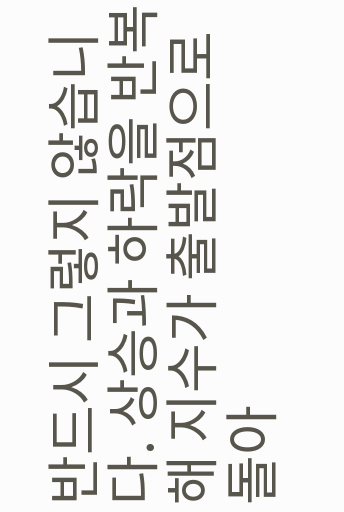반드시 그렇지 않습니다. 상승과 하락을 반복해 지수가 출발점으로 돌아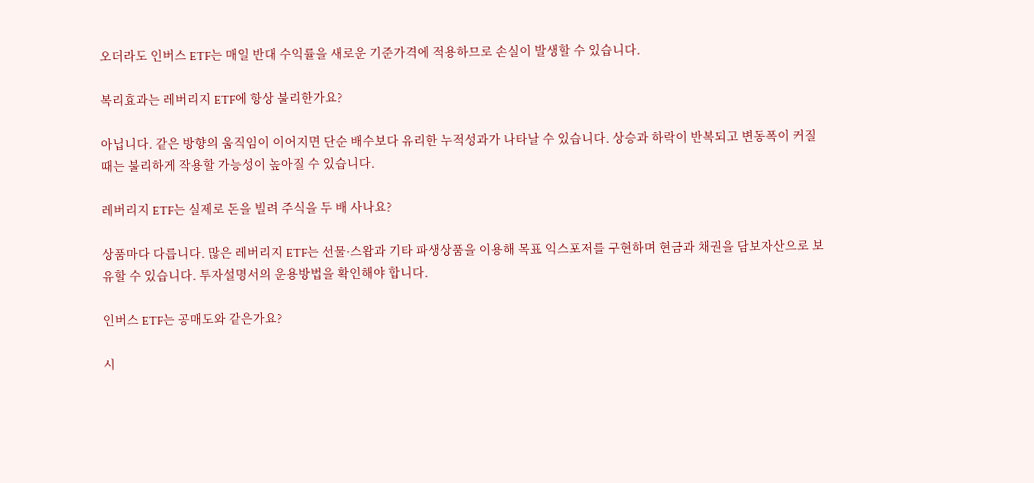오더라도 인버스 ETF는 매일 반대 수익률을 새로운 기준가격에 적용하므로 손실이 발생할 수 있습니다.

복리효과는 레버리지 ETF에 항상 불리한가요?

아닙니다. 같은 방향의 움직임이 이어지면 단순 배수보다 유리한 누적성과가 나타날 수 있습니다. 상승과 하락이 반복되고 변동폭이 커질 때는 불리하게 작용할 가능성이 높아질 수 있습니다.

레버리지 ETF는 실제로 돈을 빌려 주식을 두 배 사나요?

상품마다 다릅니다. 많은 레버리지 ETF는 선물·스왑과 기타 파생상품을 이용해 목표 익스포저를 구현하며 현금과 채권을 담보자산으로 보유할 수 있습니다. 투자설명서의 운용방법을 확인해야 합니다.

인버스 ETF는 공매도와 같은가요?

시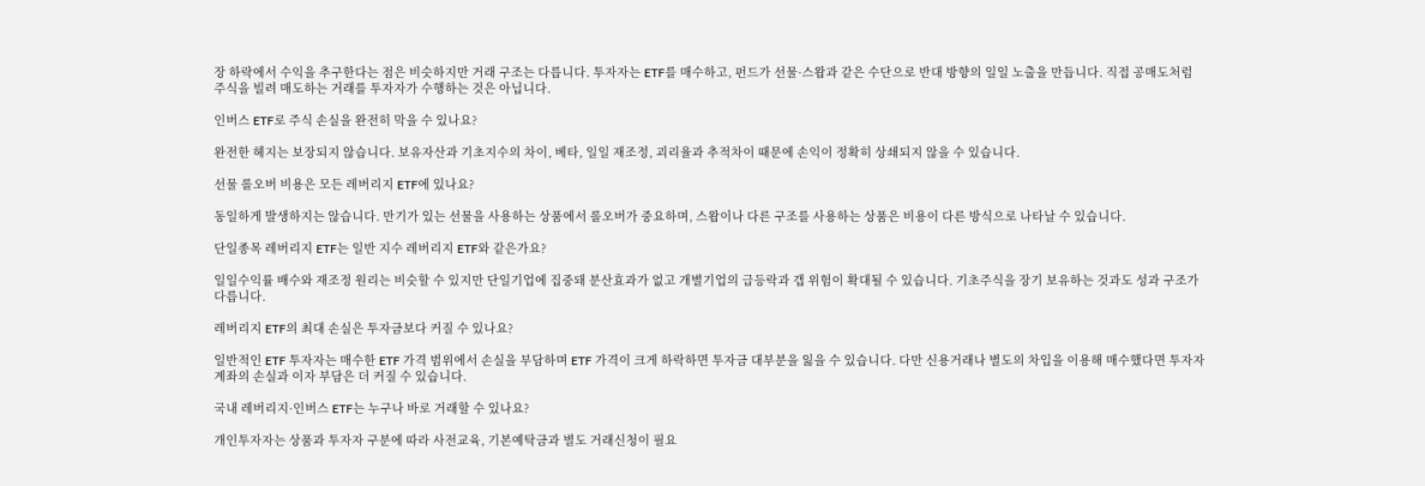장 하락에서 수익을 추구한다는 점은 비슷하지만 거래 구조는 다릅니다. 투자자는 ETF를 매수하고, 펀드가 선물·스왑과 같은 수단으로 반대 방향의 일일 노출을 만듭니다. 직접 공매도처럼 주식을 빌려 매도하는 거래를 투자자가 수행하는 것은 아닙니다.

인버스 ETF로 주식 손실을 완전히 막을 수 있나요?

완전한 헤지는 보장되지 않습니다. 보유자산과 기초지수의 차이, 베타, 일일 재조정, 괴리율과 추적차이 때문에 손익이 정확히 상쇄되지 않을 수 있습니다.

선물 롤오버 비용은 모든 레버리지 ETF에 있나요?

동일하게 발생하지는 않습니다. 만기가 있는 선물을 사용하는 상품에서 롤오버가 중요하며, 스왑이나 다른 구조를 사용하는 상품은 비용이 다른 방식으로 나타날 수 있습니다.

단일종목 레버리지 ETF는 일반 지수 레버리지 ETF와 같은가요?

일일수익률 배수와 재조정 원리는 비슷할 수 있지만 단일기업에 집중돼 분산효과가 없고 개별기업의 급등락과 갭 위험이 확대될 수 있습니다. 기초주식을 장기 보유하는 것과도 성과 구조가 다릅니다.

레버리지 ETF의 최대 손실은 투자금보다 커질 수 있나요?

일반적인 ETF 투자자는 매수한 ETF 가격 범위에서 손실을 부담하며 ETF 가격이 크게 하락하면 투자금 대부분을 잃을 수 있습니다. 다만 신용거래나 별도의 차입을 이용해 매수했다면 투자자 계좌의 손실과 이자 부담은 더 커질 수 있습니다.

국내 레버리지·인버스 ETF는 누구나 바로 거래할 수 있나요?

개인투자자는 상품과 투자자 구분에 따라 사전교육, 기본예탁금과 별도 거래신청이 필요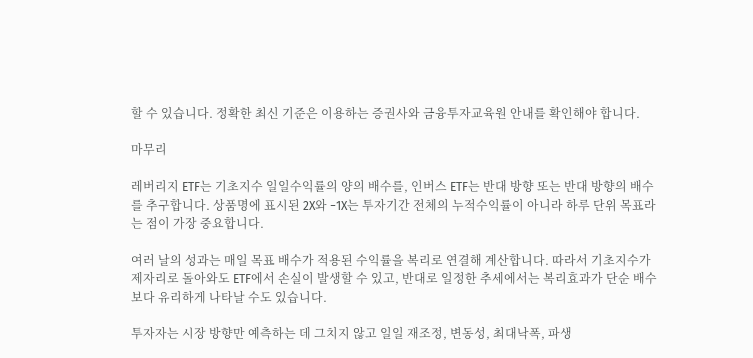할 수 있습니다. 정확한 최신 기준은 이용하는 증권사와 금융투자교육원 안내를 확인해야 합니다.

마무리

레버리지 ETF는 기초지수 일일수익률의 양의 배수를, 인버스 ETF는 반대 방향 또는 반대 방향의 배수를 추구합니다. 상품명에 표시된 2X와 −1X는 투자기간 전체의 누적수익률이 아니라 하루 단위 목표라는 점이 가장 중요합니다.

여러 날의 성과는 매일 목표 배수가 적용된 수익률을 복리로 연결해 계산합니다. 따라서 기초지수가 제자리로 돌아와도 ETF에서 손실이 발생할 수 있고, 반대로 일정한 추세에서는 복리효과가 단순 배수보다 유리하게 나타날 수도 있습니다.

투자자는 시장 방향만 예측하는 데 그치지 않고 일일 재조정, 변동성, 최대낙폭, 파생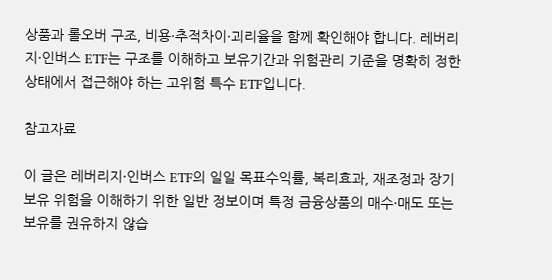상품과 롤오버 구조, 비용·추적차이·괴리율을 함께 확인해야 합니다. 레버리지·인버스 ETF는 구조를 이해하고 보유기간과 위험관리 기준을 명확히 정한 상태에서 접근해야 하는 고위험 특수 ETF입니다.

참고자료

이 글은 레버리지·인버스 ETF의 일일 목표수익률, 복리효과, 재조정과 장기보유 위험을 이해하기 위한 일반 정보이며 특정 금융상품의 매수·매도 또는 보유를 권유하지 않습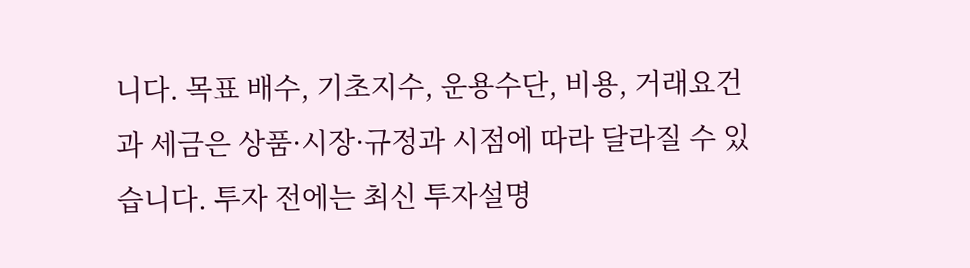니다. 목표 배수, 기초지수, 운용수단, 비용, 거래요건과 세금은 상품·시장·규정과 시점에 따라 달라질 수 있습니다. 투자 전에는 최신 투자설명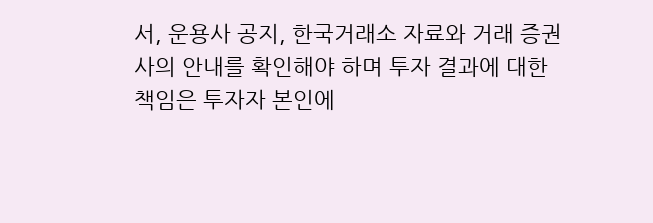서, 운용사 공지, 한국거래소 자료와 거래 증권사의 안내를 확인해야 하며 투자 결과에 대한 책임은 투자자 본인에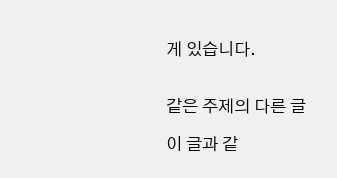게 있습니다.


같은 주제의 다른 글

이 글과 같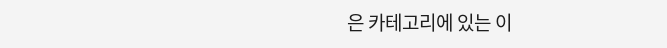은 카테고리에 있는 이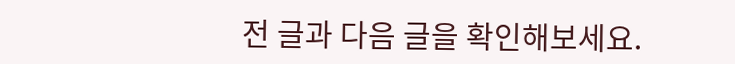전 글과 다음 글을 확인해보세요.